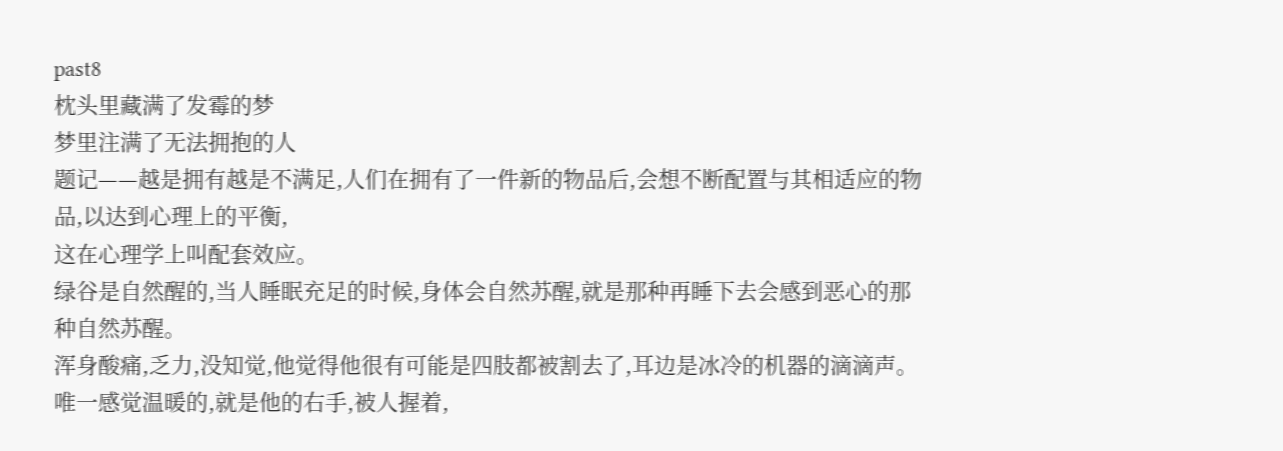past8
枕头里藏满了发霉的梦
梦里注满了无法拥抱的人
题记——越是拥有越是不满足,人们在拥有了一件新的物品后,会想不断配置与其相适应的物品,以达到心理上的平衡,
这在心理学上叫配套效应。
绿谷是自然醒的,当人睡眠充足的时候,身体会自然苏醒,就是那种再睡下去会感到恶心的那种自然苏醒。
浑身酸痛,乏力,没知觉,他觉得他很有可能是四肢都被割去了,耳边是冰冷的机器的滴滴声。
唯一感觉温暖的,就是他的右手,被人握着,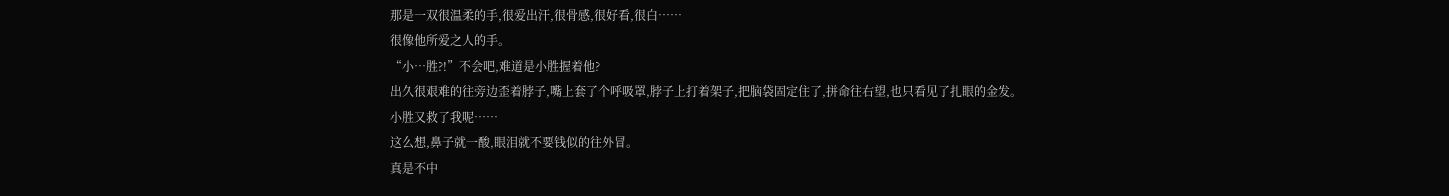那是一双很温柔的手,很爱出汗,很骨感,很好看,很白……
很像他所爱之人的手。
“小…胜?!”不会吧,难道是小胜握着他?
出久很艰难的往旁边歪着脖子,嘴上套了个呼吸罩,脖子上打着架子,把脑袋固定住了,拼命往右望,也只看见了扎眼的金发。
小胜又救了我呢……
这么想,鼻子就一酸,眼泪就不要钱似的往外冒。
真是不中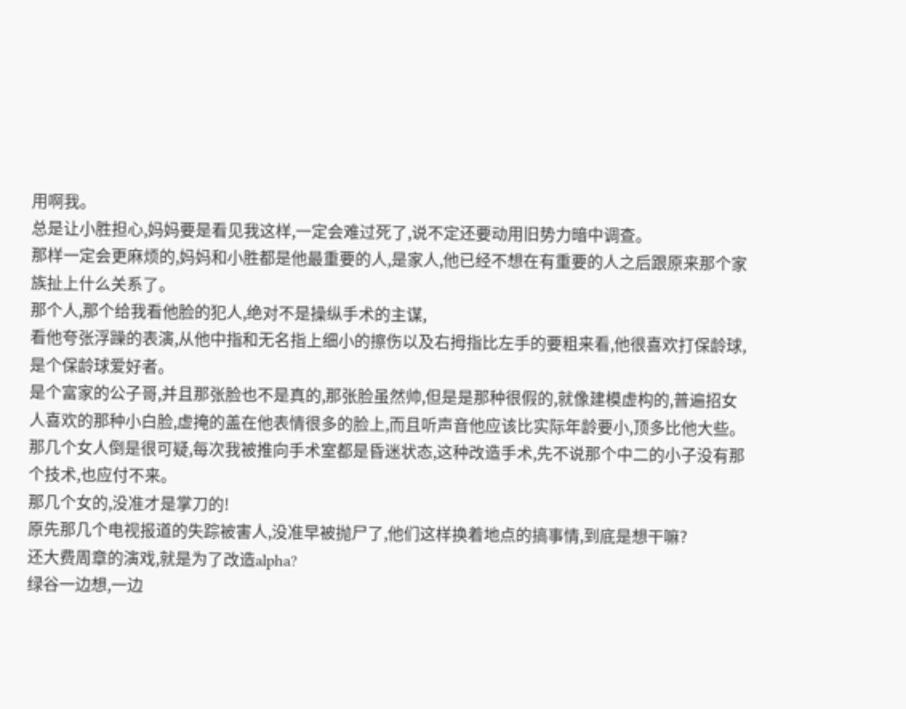用啊我。
总是让小胜担心,妈妈要是看见我这样,一定会难过死了,说不定还要动用旧势力暗中调查。
那样一定会更麻烦的,妈妈和小胜都是他最重要的人,是家人,他已经不想在有重要的人之后跟原来那个家族扯上什么关系了。
那个人,那个给我看他脸的犯人,绝对不是操纵手术的主谋,
看他夸张浮躁的表演,从他中指和无名指上细小的擦伤以及右拇指比左手的要粗来看,他很喜欢打保龄球,是个保龄球爱好者。
是个富家的公子哥,并且那张脸也不是真的,那张脸虽然帅,但是是那种很假的,就像建模虚构的,普遍招女人喜欢的那种小白脸,虚掩的盖在他表情很多的脸上,而且听声音他应该比实际年龄要小,顶多比他大些。
那几个女人倒是很可疑,每次我被推向手术室都是昏迷状态,这种改造手术,先不说那个中二的小子没有那个技术,也应付不来。
那几个女的,没准才是掌刀的!
原先那几个电视报道的失踪被害人,没准早被抛尸了,他们这样换着地点的搞事情,到底是想干嘛?
还大费周章的演戏,就是为了改造alpha?
绿谷一边想,一边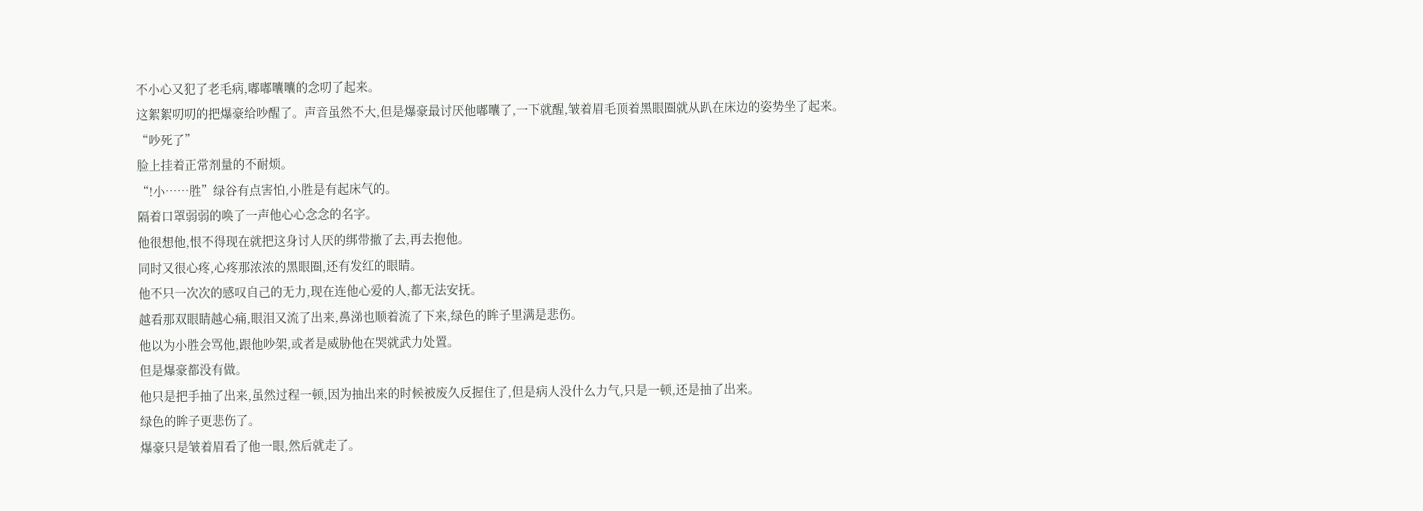不小心又犯了老毛病,嘟嘟囔囔的念叨了起来。
这絮絮叨叨的把爆豪给吵醒了。声音虽然不大,但是爆豪最讨厌他嘟囔了,一下就醒,皱着眉毛顶着黑眼圈就从趴在床边的姿势坐了起来。
“吵死了”
脸上挂着正常剂量的不耐烦。
“!小……胜”绿谷有点害怕,小胜是有起床气的。
隔着口罩弱弱的唤了一声他心心念念的名字。
他很想他,恨不得现在就把这身讨人厌的绑带撤了去,再去抱他。
同时又很心疼,心疼那浓浓的黑眼圈,还有发红的眼睛。
他不只一次次的感叹自己的无力,现在连他心爱的人,都无法安抚。
越看那双眼睛越心痛,眼泪又流了出来,鼻涕也顺着流了下来,绿色的眸子里满是悲伤。
他以为小胜会骂他,跟他吵架,或者是威胁他在哭就武力处置。
但是爆豪都没有做。
他只是把手抽了出来,虽然过程一顿,因为抽出来的时候被废久反握住了,但是病人没什么力气,只是一顿,还是抽了出来。
绿色的眸子更悲伤了。
爆豪只是皱着眉看了他一眼,然后就走了。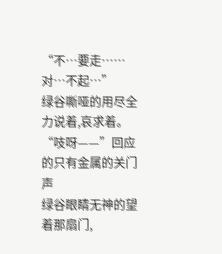“不…要走……对…不起…”
绿谷嘶哑的用尽全力说着,哀求着。
“吱呀——”回应的只有金属的关门声
绿谷眼睛无神的望着那扇门,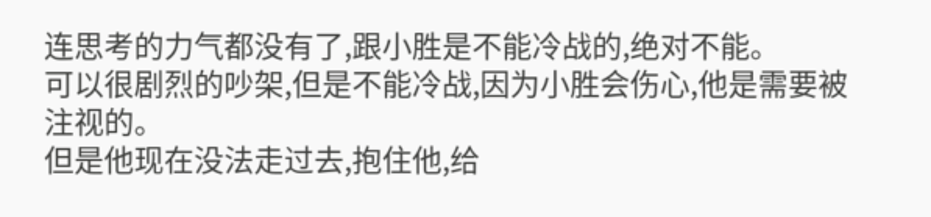连思考的力气都没有了,跟小胜是不能冷战的,绝对不能。
可以很剧烈的吵架,但是不能冷战,因为小胜会伤心,他是需要被注视的。
但是他现在没法走过去,抱住他,给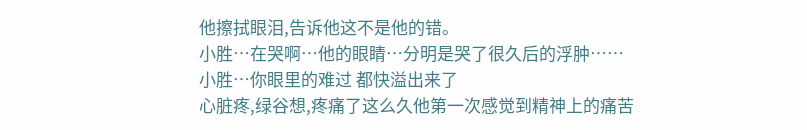他擦拭眼泪,告诉他这不是他的错。
小胜…在哭啊…他的眼睛…分明是哭了很久后的浮肿……
小胜…你眼里的难过 都快溢出来了
心脏疼,绿谷想,疼痛了这么久他第一次感觉到精神上的痛苦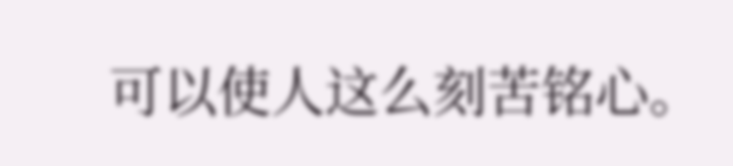可以使人这么刻苦铭心。